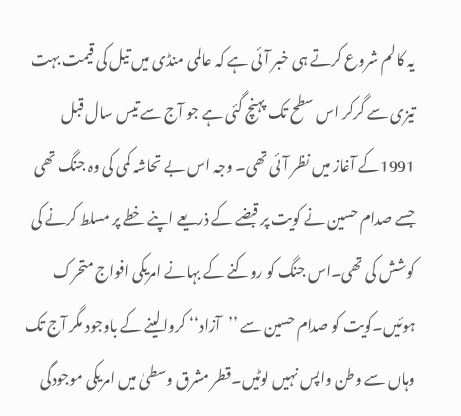یہ کالم شروع کرتے ہی خبر آئی ہے کہ عالمی منڈی میں تیل کی قیمت بہت تیزی سے گرکر اس سطح تک پہنچ گئی ہے جو آج سے تیس سال قبل 1991کے آغاز میں نظر آئی تھی۔ وجہ اس بے تحاشہ کمی کی وہ جنگ تھی جسے صدام حسین نے کویت پر قبضے کے ذریعے اپنے خطے پر مسلط کرنے کی کوشش کی تھی۔اس جنگ کو روکنے کے بہانے امریکی افواج متحرک ہوئیں۔کویت کو صدام حسین سے ’’آزاد‘‘ کروالینے کے باوجود مگر آج تک وہاں سے وطن واپس نہیں لوٹیں۔قطر مشرق وسطیٰ میں امریکی موجودگی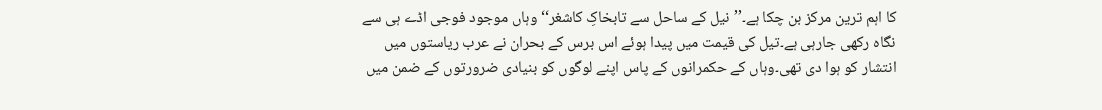کا اہم ترین مرکز بن چکا ہے۔’’نیل کے ساحل سے تابخاکِ کاشغر‘‘ وہاں موجود فوجی اڈے ہی سے نگاہ رکھی جارہی ہے۔تیل کی قیمت میں پیدا ہوئے اس برس کے بحران نے عرب ریاستوں میں انتشار کو ہوا دی تھی۔وہاں کے حکمرانوں کے پاس اپنے لوگوں کو بنیادی ضرورتوں کے ضمن میں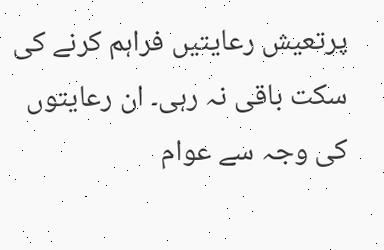پرتعیش رعایتیں فراہم کرنے کی سکت باقی نہ رہی۔ ان رعایتوں کی وجہ سے عوام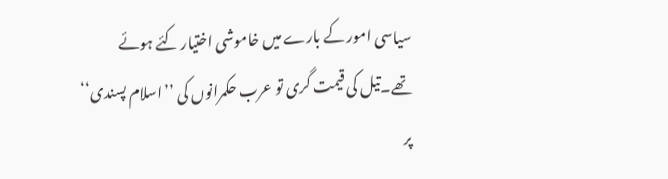سیاسی امور کے بارے میں خاموشی اختیار کئے ہوئے تھے۔تیل کی قیمت گری تو عرب حکمرانوں کی ’’اسلام پسندی‘‘ پر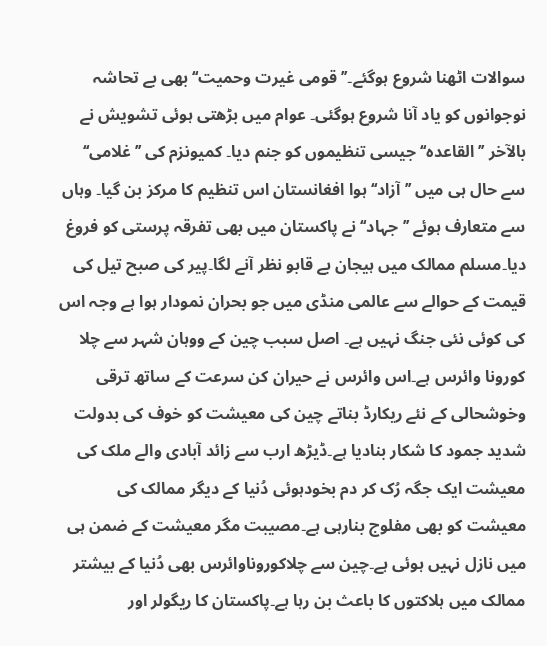سوالات اٹھنا شروع ہوگئے۔’’ قومی غیرت وحمیت‘‘ بھی بے تحاشہ نوجوانوں کو یاد آنا شروع ہوگئی۔ عوام میں بڑھتی ہوئی تشویش نے بالآخر ’’القاعدہ‘‘ جیسی تنظیموں کو جنم دیا۔ کمیونزم کی ’’غلامی‘‘ سے حال ہی میں ’’آزاد‘‘ ہوا افغانستان اس تنظیم کا مرکز بن گیا۔ وہاں سے متعارف ہوئے ’’جہاد‘‘ نے پاکستان میں بھی تفرقہ پرستی کو فروغ دیا۔مسلم ممالک میں ہیجان بے قابو نظر آنے لگا۔پیر کی صبح تیل کی قیمت کے حوالے سے عالمی منڈی میں جو بحران نمودار ہوا ہے وجہ اس کی کوئی نئی جنگ نہیں ہے۔ اصل سبب چین کے ووہان شہر سے چلا کورونا وائرس ہے۔اس وائرس نے حیران کن سرعت کے ساتھ ترقی وخوشحالی کے نئے ریکارڈ بناتے چین کی معیشت کو خوف کی بدولت شدید جمود کا شکار بنادیا ہے۔ڈیڑھ ارب سے زائد آبادی والے ملک کی معیشت ایک جگہ رُک کر دم بخودہوئی دُنیا کے دیگر ممالک کی معیشت کو بھی مفلوج بنارہی ہے۔مصیبت مگر معیشت کے ضمن ہی میں نازل نہیں ہوئی ہے۔چین سے چلاکوروناوائرس بھی دُنیا کے بیشتر ممالک میں ہلاکتوں کا باعث بن رہا ہے۔پاکستان کا ریگولر اور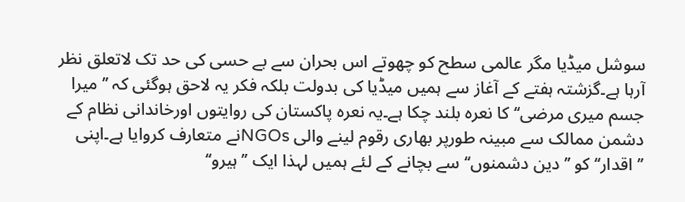سوشل میڈیا مگر عالمی سطح کو چھوتے اس بحران سے بے حسی کی حد تک لاتعلق نظر آرہا ہے۔گزشتہ ہفتے کے آغاز سے ہمیں میڈیا کی بدولت بلکہ فکر یہ لاحق ہوگئی کہ ’’میرا جسم میری مرضی‘‘ کا نعرہ بلند چکا ہے۔یہ نعرہ پاکستان کی روایتوں اورخاندانی نظام کے دشمن ممالک سے مبینہ طورپر بھاری رقوم لینے والی NGOsنے متعارف کروایا ہے۔اپنی ’’اقدار‘‘ کو ’’دین دشمنوں‘‘ سے بچانے کے لئے ہمیں لہذا ایک ’’ہیرو‘‘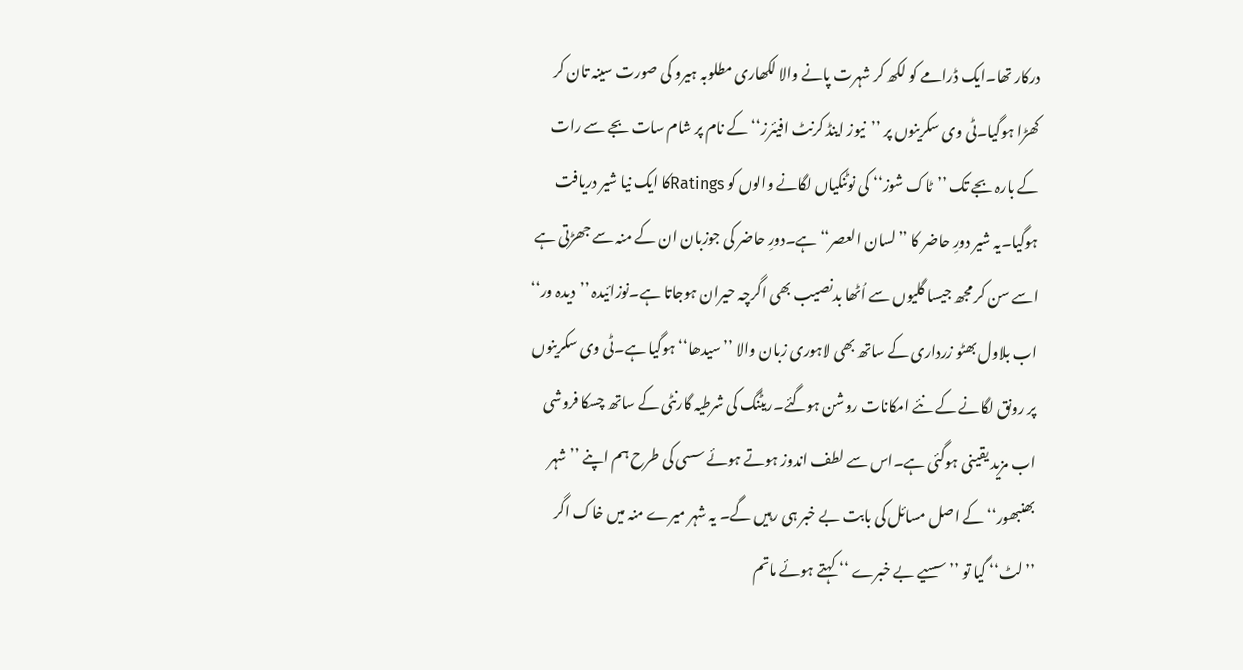درکار تھا۔ایک ڈرامے کو لکھ کر شہرت پانے والا لکھاری مطلوبہ ہیرو کی صورت سینہ تان کر کھڑا ہوگیا۔ٹی وی سکرینوں پر ’’نیوز اینڈ کرنٹ افیئرز‘‘ کے نام پر شام سات بجے سے رات کے بارہ بجے تک ’’ٹاک شوز‘‘ کی نوٹنکیاں لگانے والوں کو Ratingsکا ایک نیا شیر دریافت ہوگیا۔یہ شیر دورِ حاضر کا ’’لسان العصر‘‘ ہے۔دورِ حاضر کی جوزبان ان کے منہ سے جھڑتی ہے اسے سن کر مجھ جیسا گلیوں سے اُٹھا بدنصیب بھی اگرچہ حیران ہوجاتا ہے۔نوزائیدہ ’’دیدہ ور‘‘ اب بلاول بھٹو زرداری کے ساتھ بھی لاہوری زبان والا ’’سیدھا‘‘ ہوگیا ہے۔ٹی وی سکرینوں پر رونق لگانے کے نئے امکانات روشن ہوگئے۔ریٹنگ کی شرطیہ گارنٹی کے ساتھ چسکا فروشی اب مزید یقینی ہوگئی ہے۔اس سے لطف اندوز ہوتے ہوئے سسی کی طرح ہم اپنے ’’شہر بھنبھور‘‘ کے اصل مسائل کی بابت بے خبر ہی رہیں گے۔ یہ شہر میرے منہ میں خاک اگر ’’لٹ‘‘ گیا تو ’’سسیے بے خبرے ‘‘ کہتے ہوئے ماتم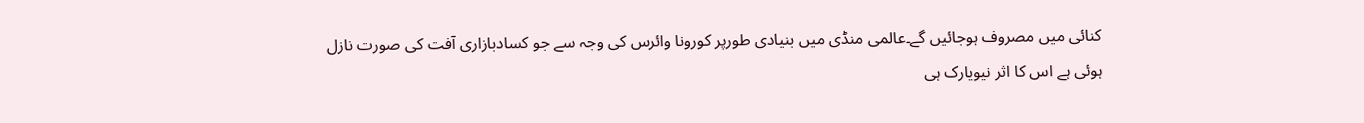کنائی میں مصروف ہوجائیں گے۔عالمی منڈی میں بنیادی طورپر کورونا وائرس کی وجہ سے جو کسادبازاری آفت کی صورت نازل ہوئی ہے اس کا اثر نیویارک ہی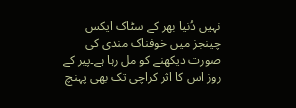نہیں دُنیا بھر کے سٹاک ایکس چینجز میں خوفناک مندی کی صورت دیکھنے کو مل رہا ہے۔پیر کے روز اس کا اثر کراچی تک بھی پہنچ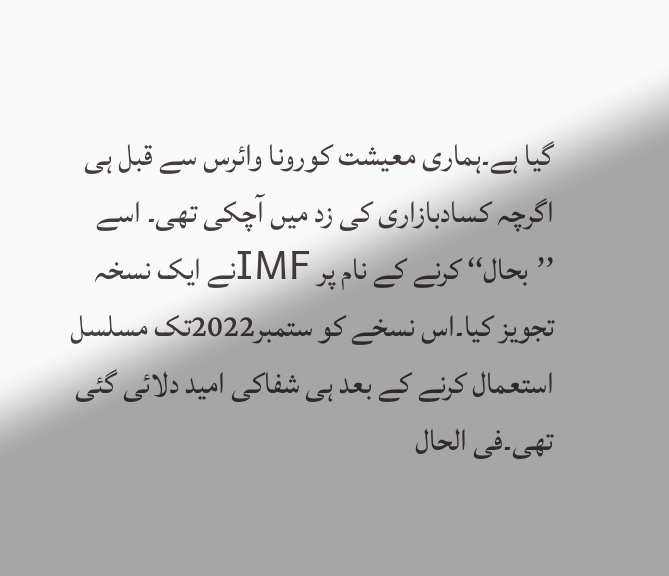گیا ہے۔ہماری معیشت کورونا وائرس سے قبل ہی اگرچہ کسادبازاری کی زد میں آچکی تھی۔ اسے ’’بحال‘‘ کرنے کے نام پر IMFنے ایک نسخہ تجویز کیا۔اس نسخے کو ستمبر2022تک مسلسل استعمال کرنے کے بعد ہی شفاکی امید دلائی گئی تھی۔فی الحال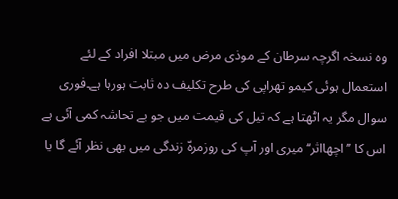وہ نسخہ اگرچہ سرطان کے موذی مرض میں مبتلا افراد کے لئے استعمال ہوئی کیمو تھراپی کی طرح تکلیف دہ ثابت ہورہا ہے۔فوری سوال مگر یہ اٹھتا ہے کہ تیل کی قیمت میں جو بے تحاشہ کمی آئی ہے اس کا ’’اچھااثر‘‘ میری اور آپ کی روزمرہّ زندگی میں بھی نظر آئے گا یا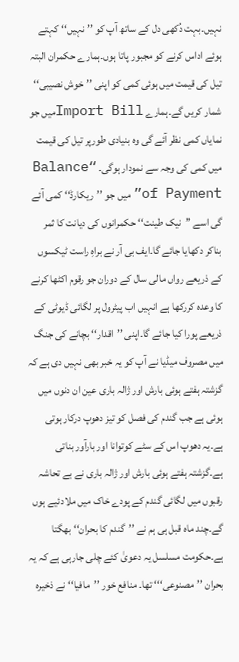نہیں۔بہت دُکھی دل کے ساتھ آپ کو ’’نہیں‘‘ کہتے ہوئے اداس کرنے کو مجبور پاتا ہوں۔ہمارے حکمران البتہ تیل کی قیمت میں ہوئی کمی کو اپنی ’’خوش نصیبی‘‘ شمار کریں گے۔ہمارے Import Billمیں جو نمایاں کمی نظر آئے گی وہ بنیادی طورپر تیل کی قیمت میں کمی کی وجہ سے نمودار ہوگی۔ “Balance of Payment”میں جو ’’ریکارڈ‘‘ کمی آئے گی اسے ’’نیک طینت‘‘ حکمرانوں کی دیانت کا ثمر بناکر دکھایا جائے گا۔ایف بی آر نے براہِ راست ٹیکسوں کے ذریعے رواں مالی سال کے دوران جو رقوم اکٹھا کرنے کا وعدہ کررکھا ہے انہیں اب پیٹرول پر لگائی ڈیوٹی کے ذریعے پورا کیا جائے گا۔اپنی ’’اقدار‘‘ بچانے کی جنگ میں مصروف میڈیا نے آپ کو یہ خبر بھی نہیں دی ہے کہ گزشتہ ہفتے ہوئی بارش اور ژالہ باری عین ان دنوں میں ہوئی ہے جب گندم کی فصل کو تیز دھوپ درکار ہوتی ہے۔یہ دھوپ اس کے سٹے کوتوانا اور بارآور بناتی ہے۔گزشتہ ہفتے ہوئی بارش اور ژالہ باری نے بے تحاشہ رقبوں میں لگائی گندم کے پودے خاک میں ملادئیے ہوں گے۔چند ماہ قبل ہی ہم نے ’’گندم کا بحران‘‘ بھگتا ہے۔حکومت مسلسل یہ دعویٰ کئے چلی جارہی ہے کہ یہ بحران ’’مصنوعی‘‘‘ تھا۔ منافع خور ’’مافیا‘‘ نے ذخیرہ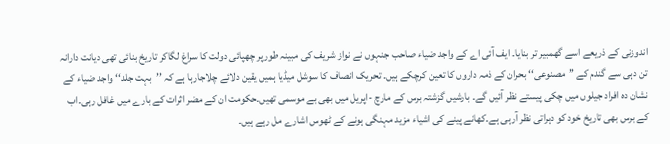اندوزنی کے ذریعے اسے گھمبیر تر بنایا۔ ایف آئی اے کے واجد ضیاء صاحب جنہوں نے نواز شریف کی مبینہ طورپر چھپائی دولت کا سراغ لگاکر تاریخ بنائی تھی دیانت دارانہ تن دہی سے گندم کے ’’مصنوعی‘‘ بحران کے ذمہ داروں کا تعین کرچکے ہیں۔ تحریک انصاف کا سوشل میڈیا ہمیں یقین دلائے چلاجارہا ہے کہ ’’بہت جلد‘‘ واجد ضیاء کے نشان دہ افراد جیلوں میں چکی پیستے نظر آئیں گے۔ بارشیں گزشتہ برس کے مارچ -اپریل میں بھی بے موسمی تھیں۔حکومت ان کے مضر اثرات کے بارے میں غافل رہی۔اب کے برس بھی تاریخ خود کو دہراتی نظر آرہی ہے۔کھانے پینے کی اشیاء مزید مہنگی ہونے کے ٹھوس اشارے مل رہے ہیں۔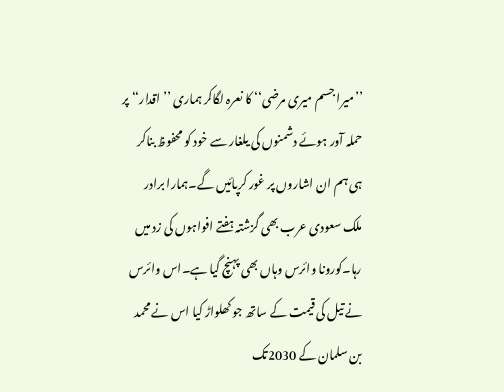’’میرا جسم میری مرضی‘‘ کا نعرہ لگاکر ہماری ’’اقدار‘‘ پر حملہ آور ہوئے دشمنوں کی یلغار سے خود کو محفوظ بناکر ہی ہم ان اشاروں پر غور کرپائیں گے۔ہمارا برادر ملک سعودی عرب بھی گزشتہ ہفتے افواہوں کی زد میں رہا۔کورونا وائرس وہاں بھی پہنچ گیا ہے۔اس وائرس نے تیل کی قیمت کے ساتھ جو کھلواڑ کیا اس نے محمد بن سلمان کے 2030تک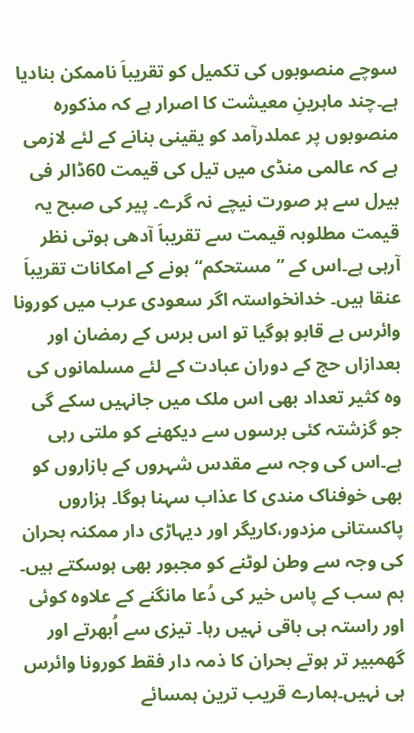سوچے منصوبوں کی تکمیل کو تقریباَ ناممکن بنادیا ہے۔چند ماہرینِ معیشت کا اصرار ہے کہ مذکورہ منصوبوں پر عملدرآمد کو یقینی بنانے کے لئے لازمی ہے کہ عالمی منڈی میں تیل کی قیمت 60ڈالر فی بیرل سے ہر صورت نیچے نہ گرے۔ پیر کی صبح یہ قیمت مطلوبہ قیمت سے تقریباَ آدھی ہوتی نظر آرہی ہے۔اس کے ’’مستحکم‘‘ ہونے کے امکانات تقریباَ عنقا ہیں۔ خدانخواستہ اگر سعودی عرب میں کورونا وائرس بے قابو ہوگیا تو اس برس کے رمضان اور بعدازاں حج کے دوران عبادت کے لئے مسلمانوں کی وہ کثیر تعداد بھی اس ملک میں جانہیں سکے گی جو گزشتہ کئی برسوں سے دیکھنے کو ملتی رہی ہے۔اس کی وجہ سے مقدس شہروں کے بازاروں کو بھی خوفناک مندی کا عذاب سہنا ہوگا۔ ہزاروں پاکستانی مزدور،کاریگر اور دیہاڑی دار ممکنہ بحران کی وجہ سے وطن لوٹنے کو مجبور بھی ہوسکتے ہیں۔ ہم سب کے پاس خیر کی دُعا مانگنے کے علاوہ کوئی اور راستہ ہی باقی نہیں رہا۔ تیزی سے اُبھرتے اور گھمبیر تر ہوتے بحران کا ذمہ دار فقط کورونا وائرس ہی نہیں۔ہمارے قریب ترین ہمسائے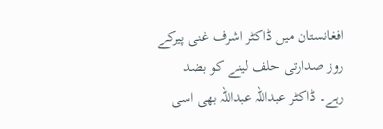افغانستان میں ڈاکٹر اشرف غنی پیرکے روز صدارتی حلف لینے کو بضد رہے۔ ڈاکٹر عبداللہ عبداللہ بھی اسی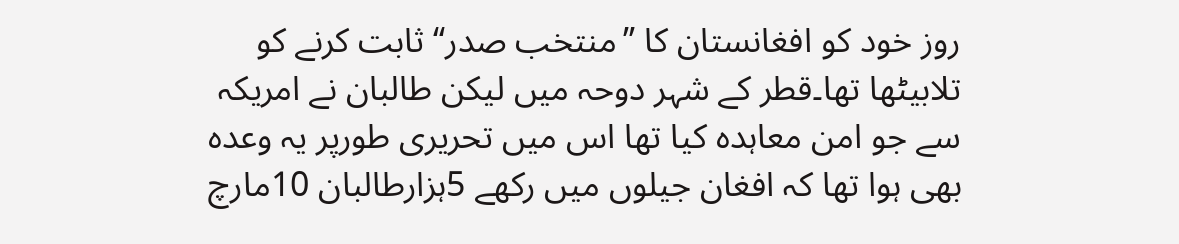روز خود کو افغانستان کا ’’منتخب صدر‘‘ ثابت کرنے کو تلابیٹھا تھا۔قطر کے شہر دوحہ میں لیکن طالبان نے امریکہ سے جو امن معاہدہ کیا تھا اس میں تحریری طورپر یہ وعدہ بھی ہوا تھا کہ افغان جیلوں میں رکھے 5ہزارطالبان 10مارچ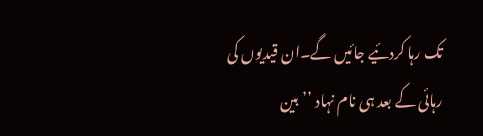تک رہا کردئیے جائیں گے۔ان قیدیوں کی رہائی کے بعد ہی نام نہاد ’’بین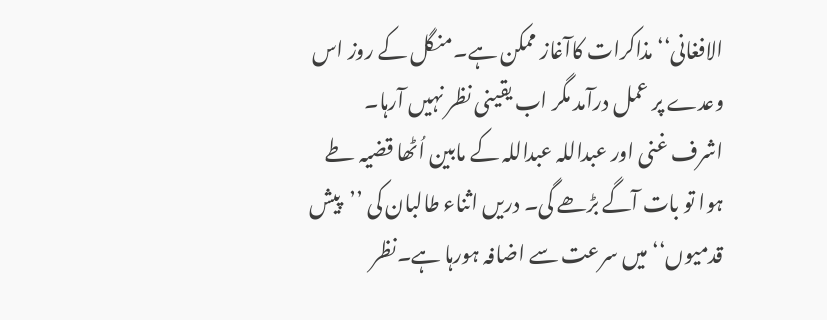الافغانی‘‘ مذاکرات کاآغاز ممکن ہے۔منگل کے روز اس وعدے پر عمل درآمد مگر اب یقینی نظر نہیں آرہا۔ اشرف غنی اور عبداللہ عبداللہ کے مابین اُٹھا قضیہ طے ہوا تو بات آگے بڑھے گی۔ دریں اثناء طالبان کی ’’پیش قدمیوں‘‘ میں سرعت سے اضافہ ہورہا ہے۔نظر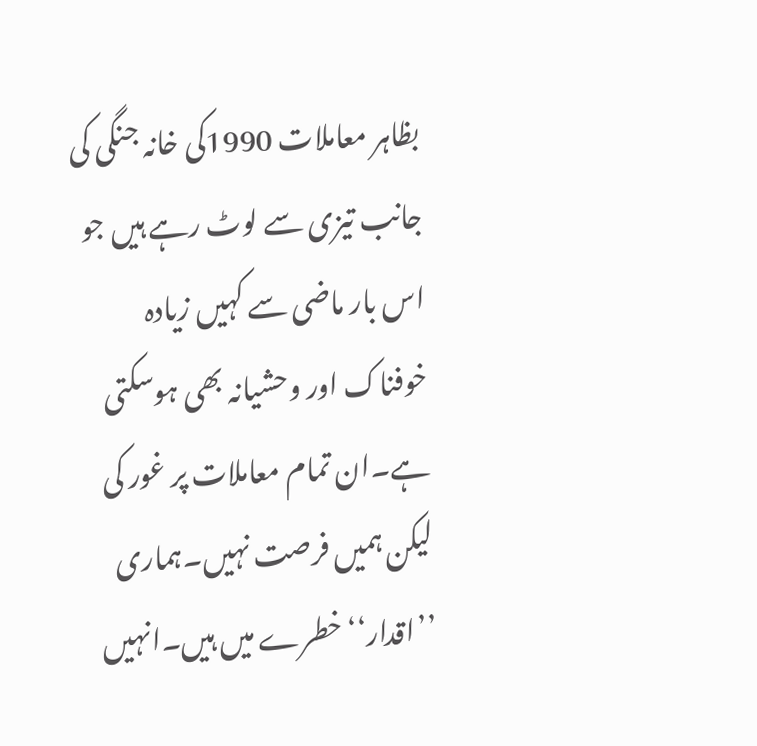بظاہر معاملات 1990کی خانہ جنگی کی جانب تیزی سے لوٹ رہے ہیں جو اس بار ماضی سے کہیں زیادہ خوفناک اور وحشیانہ بھی ہوسکتی ہے۔ان تمام معاملات پر غور کی لیکن ہمیں فرصت نہیں۔ہماری ’’اقدار‘‘ خطرے میں ہیں۔انہیں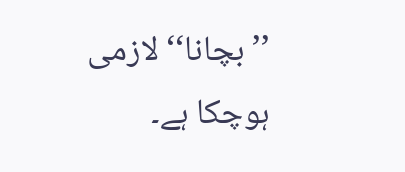’’بچانا‘‘ لازمی ہوچکا ہے۔